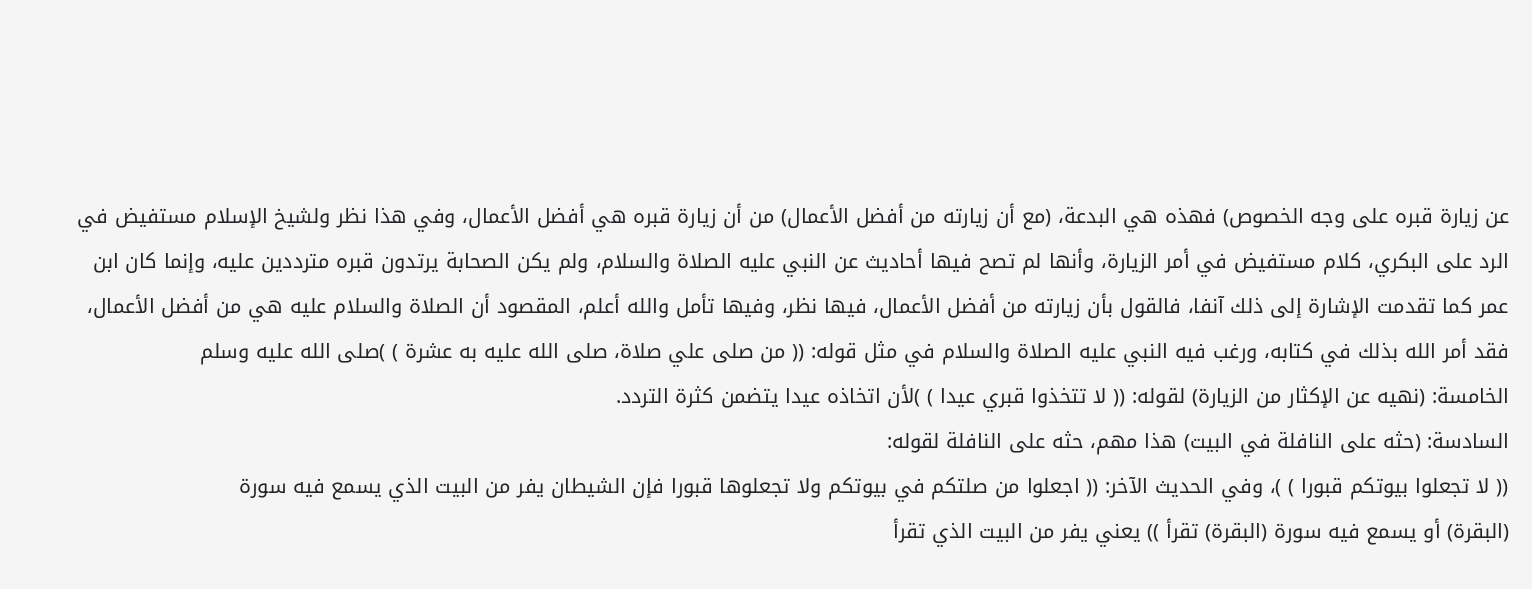عن زيارة قبره على وجه الخصوص) فهذه هي البدعة، (مع أن زيارته من أفضل الأعمال) من أن زيارة قبره هي أفضل الأعمال، وفي هذا نظر ولشيخ الإسلام مستفيض في الرد على البكري، كلام مستفيض في أمر الزيارة، وأنها لم تصح فيها أحاديث عن النبي عليه الصلاة والسلام، ولم يكن الصحابة يرتدون قبره مترددين عليه، وإنما كان ابن عمر كما تقدمت الإشارة إلى ذلك آنفا، فالقول بأن زيارته من أفضل الأعمال، فيها نظر، وفيها تأمل والله أعلم، المقصود أن الصلاة والسلام عليه هي من أفضل الأعمال، فقد أمر الله بذلك في كتابه، ورغب فيه النبي عليه الصلاة والسلام في مثل قوله: (( من صلى علي صلاة، صلى الله عليه به عشرة ) )صلى الله عليه وسلم
الخامسة: (نهيه عن الإكثار من الزيارة) لقوله: (( لا تتخذوا قبري عيدا ) )لأن اتخاذه عيدا يتضمن كثرة التردد.
السادسة: (حثه على النافلة في البيت) هذا مهم، حثه على النافلة لقوله:
(( لا تجعلوا بيوتكم قبورا ) )، وفي الحديث الآخر: (( اجعلوا من صلتكم في بيوتكم ولا تجعلوها قبورا فإن الشيطان يفر من البيت الذي يسمع فيه سورة
(البقرة) أو يسمع فيه سورة (البقرة) تقرأ )) يعني يفر من البيت الذي تقرأ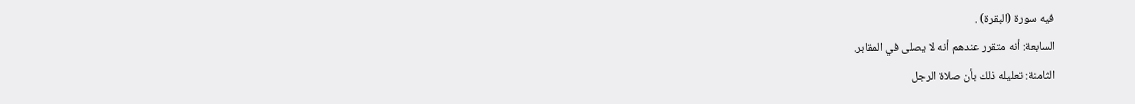فيه سورة (البقرة) .
السابعة: أنه متقرر عندهم أنه لا يصلى في المقابر.
الثامنة: تعليله ذلك بأن صلاة الرجل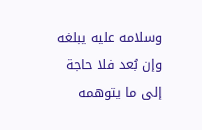وسلامه عليه يبلغه وإن بُعد فلا حاجة إلى ما يتوهمه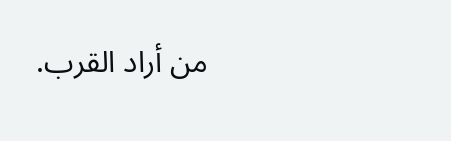من أراد القرب.